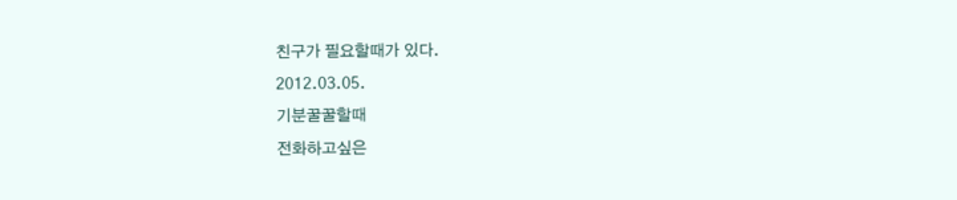친구가 필요할때가 있다.
2012.03.05.
기분꿀꿀할때
전화하고싶은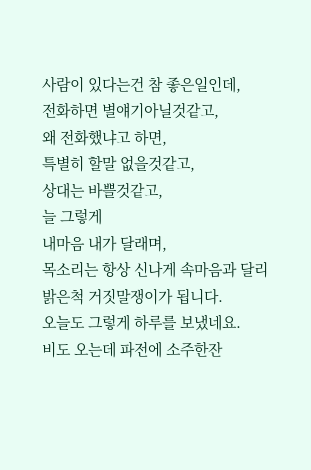사람이 있다는건 참 좋은일인데,
전화하면 별얘기아닐것같고,
왜 전화했냐고 하면,
특별히 할말 없을것같고,
상대는 바쁠것같고,
늘 그렇게
내마음 내가 달래며,
목소리는 항상 신나게 속마음과 달리 밝은척 거짓말쟁이가 됩니다.
오늘도 그렇게 하루를 보냈네요.
비도 오는데 파전에 소주한잔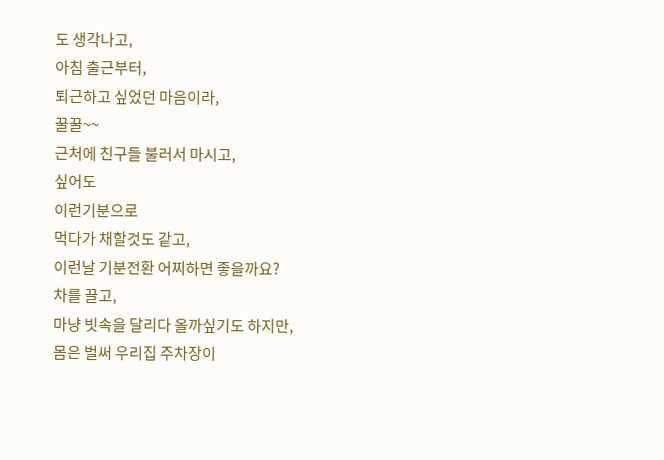도 생각나고,
아침 출근부터,
퇴근하고 싶었던 마음이라,
꿀꿀~~
근처에 친구들 불러서 마시고,
싶어도
이런기분으로
먹다가 채할것도 같고,
이런날 기분전환 어찌하면 좋을까요?
차를 끌고,
마냥 빗속을 달리다 올까싶기도 하지만,
몸은 벌써 우리집 주차장이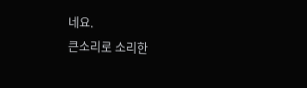네요.
큰소리로 소리한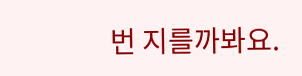번 지를까봐요.